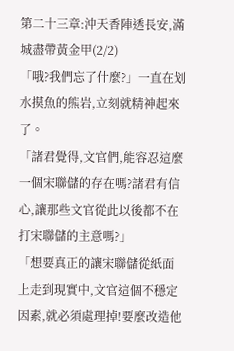第二十三章:沖天香陣透長安,滿城盡帶黃金甲(2/2)
「哦?我們忘了什麼?」一直在划水摸魚的熊岩,立刻就精神起來了。
「諸君覺得,文官們,能容忍這麼一個宋聯儲的存在嗎?諸君有信心,讓那些文官從此以後都不在打宋聯儲的主意嗎?」
「想要真正的讓宋聯儲從紙面上走到現實中,文官這個不穩定因素,就必須處理掉!要麼改造他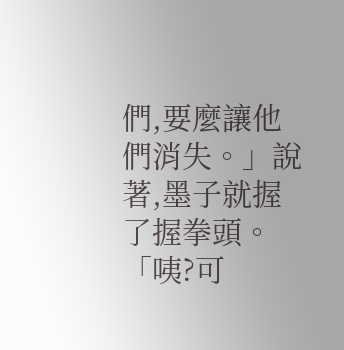們,要麼讓他們消失。」說著,墨子就握了握拳頭。
「咦?可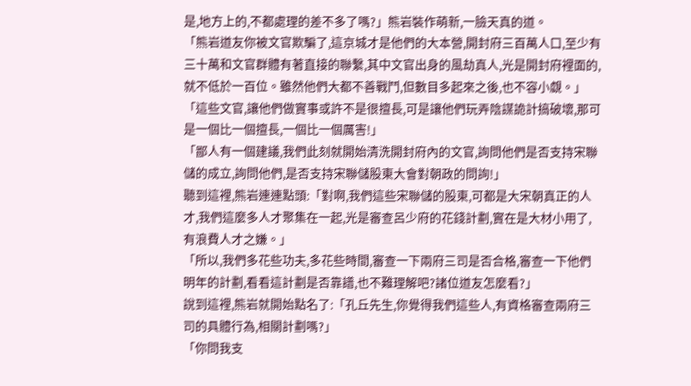是,地方上的,不都處理的差不多了嗎?」熊岩裝作萌新,一臉天真的道。
「熊岩道友你被文官欺騙了,這京城才是他們的大本營,開封府三百萬人口,至少有三十萬和文官群體有著直接的聯繫,其中文官出身的風劫真人,光是開封府裡面的,就不低於一百位。雖然他們大都不善戰鬥,但數目多起來之後,也不容小覷。」
「這些文官,讓他們做實事或許不是很擅長,可是讓他們玩弄陰謀詭計搞破壞,那可是一個比一個擅長,一個比一個厲害!」
「鄙人有一個建議,我們此刻就開始清洗開封府內的文官,詢問他們是否支持宋聯儲的成立,詢問他們,是否支持宋聯儲股東大會對朝政的問詢!」
聽到這裡,熊岩連連點頭:「對啊,我們這些宋聯儲的股東,可都是大宋朝真正的人才,我們這麼多人才聚集在一起,光是審查呂少府的花錢計劃,實在是大材小用了,有浪費人才之嫌。」
「所以,我們多花些功夫,多花些時間,審查一下兩府三司是否合格,審查一下他們明年的計劃,看看這計劃是否靠譜,也不難理解吧?諸位道友怎麼看?」
說到這裡,熊岩就開始點名了:「孔丘先生,你覺得我們這些人,有資格審查兩府三司的具體行為,相關計劃嗎?」
「你問我支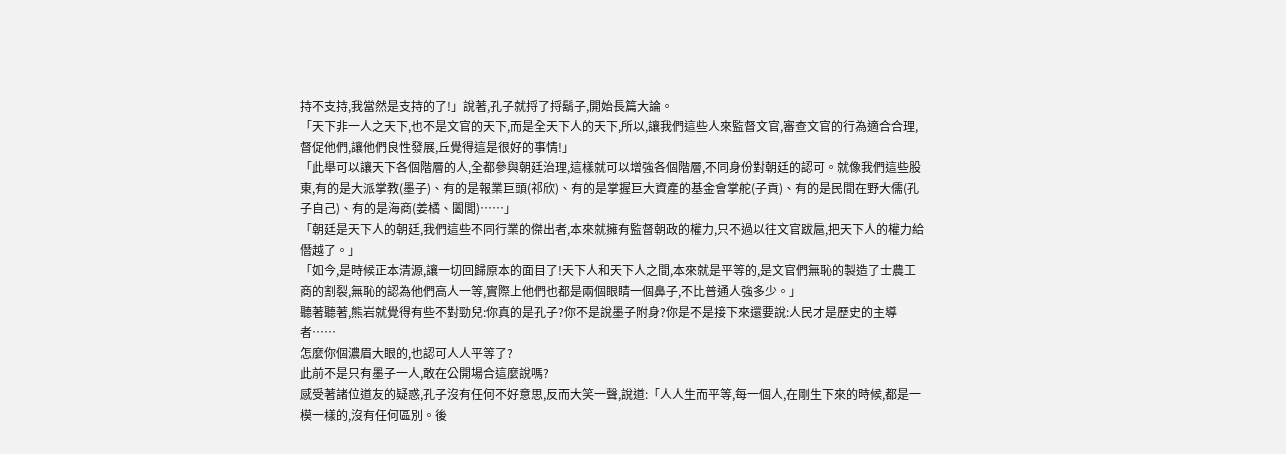持不支持,我當然是支持的了!」說著,孔子就捋了捋鬍子,開始長篇大論。
「天下非一人之天下,也不是文官的天下,而是全天下人的天下,所以,讓我們這些人來監督文官,審查文官的行為適合合理,督促他們,讓他們良性發展,丘覺得這是很好的事情!」
「此舉可以讓天下各個階層的人,全都參與朝廷治理,這樣就可以增強各個階層,不同身份對朝廷的認可。就像我們這些股東,有的是大派掌教(墨子)、有的是報業巨頭(祁欣)、有的是掌握巨大資產的基金會掌舵(子貢)、有的是民間在野大儒(孔子自己)、有的是海商(姜橘、闔閭)……」
「朝廷是天下人的朝廷,我們這些不同行業的傑出者,本來就擁有監督朝政的權力,只不過以往文官跋扈,把天下人的權力給僭越了。」
「如今,是時候正本清源,讓一切回歸原本的面目了!天下人和天下人之間,本來就是平等的,是文官們無恥的製造了士農工商的割裂,無恥的認為他們高人一等,實際上他們也都是兩個眼睛一個鼻子,不比普通人強多少。」
聽著聽著,熊岩就覺得有些不對勁兒:你真的是孔子?你不是說墨子附身?你是不是接下來還要說:人民才是歷史的主導者……
怎麼你個濃眉大眼的,也認可人人平等了?
此前不是只有墨子一人,敢在公開場合這麼說嗎?
感受著諸位道友的疑惑,孔子沒有任何不好意思,反而大笑一聲,說道:「人人生而平等,每一個人,在剛生下來的時候,都是一模一樣的,沒有任何區別。後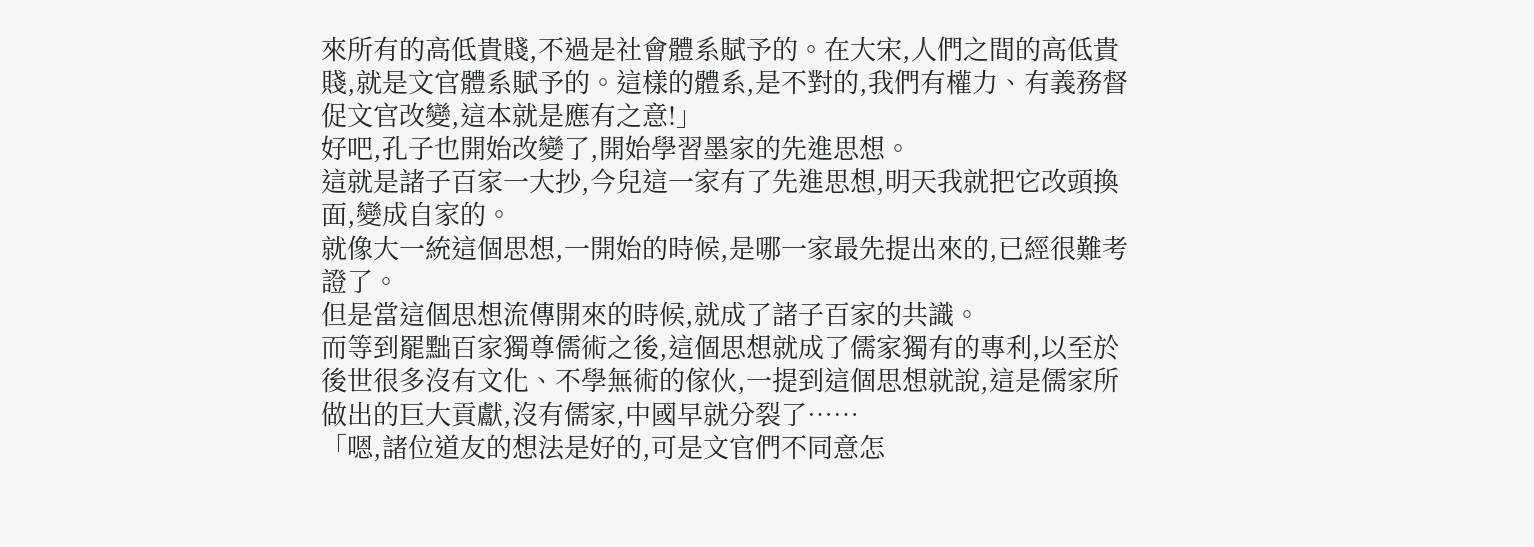來所有的高低貴賤,不過是社會體系賦予的。在大宋,人們之間的高低貴賤,就是文官體系賦予的。這樣的體系,是不對的,我們有權力、有義務督促文官改變,這本就是應有之意!」
好吧,孔子也開始改變了,開始學習墨家的先進思想。
這就是諸子百家一大抄,今兒這一家有了先進思想,明天我就把它改頭換面,變成自家的。
就像大一統這個思想,一開始的時候,是哪一家最先提出來的,已經很難考證了。
但是當這個思想流傳開來的時候,就成了諸子百家的共識。
而等到罷黜百家獨尊儒術之後,這個思想就成了儒家獨有的專利,以至於後世很多沒有文化、不學無術的傢伙,一提到這個思想就說,這是儒家所做出的巨大貢獻,沒有儒家,中國早就分裂了……
「嗯,諸位道友的想法是好的,可是文官們不同意怎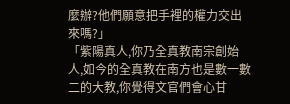麼辦?他們願意把手裡的權力交出來嗎?」
「紫陽真人,你乃全真教南宗創始人,如今的全真教在南方也是數一數二的大教,你覺得文官們會心甘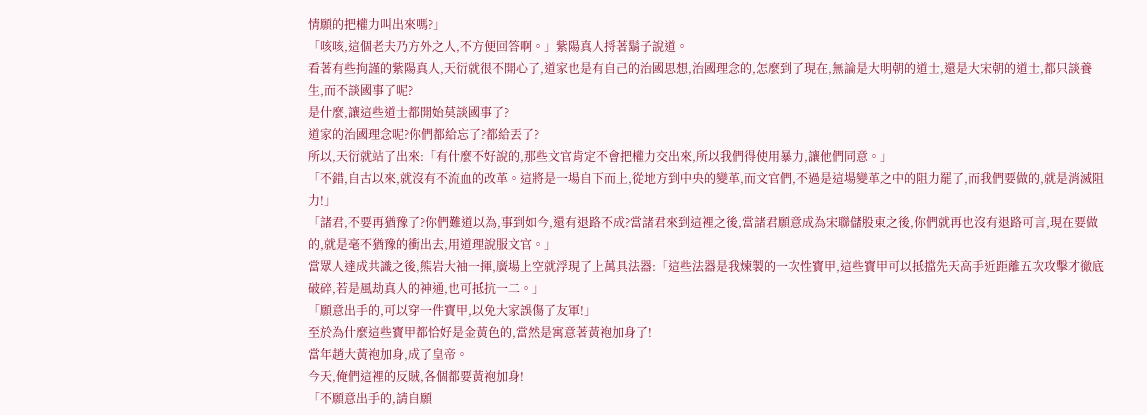情願的把權力叫出來嗎?」
「咳咳,這個老夫乃方外之人,不方便回答啊。」紫陽真人捋著鬍子說道。
看著有些拘謹的紫陽真人,天衍就很不開心了,道家也是有自己的治國思想,治國理念的,怎麼到了現在,無論是大明朝的道士,還是大宋朝的道士,都只談養生,而不談國事了呢?
是什麼,讓這些道士都開始莫談國事了?
道家的治國理念呢?你們都給忘了?都給丟了?
所以,天衍就站了出來:「有什麼不好說的,那些文官肯定不會把權力交出來,所以我們得使用暴力,讓他們同意。」
「不錯,自古以來,就沒有不流血的改革。這將是一場自下而上,從地方到中央的變革,而文官們,不過是這場變革之中的阻力罷了,而我們要做的,就是消滅阻力!」
「諸君,不要再猶豫了?你們難道以為,事到如今,還有退路不成?當諸君來到這裡之後,當諸君願意成為宋聯儲股東之後,你們就再也沒有退路可言,現在要做的,就是毫不猶豫的衝出去,用道理說服文官。」
當眾人達成共識之後,熊岩大袖一揮,廣場上空就浮現了上萬具法器:「這些法器是我煉製的一次性寶甲,這些寶甲可以抵擋先天高手近距離五次攻擊才徹底破碎,若是風劫真人的神通,也可抵抗一二。」
「願意出手的,可以穿一件寶甲,以免大家誤傷了友軍!」
至於為什麼這些寶甲都恰好是金黃色的,當然是寓意著黃袍加身了!
當年趙大黃袍加身,成了皇帝。
今天,俺們這裡的反賊,各個都要黃袍加身!
「不願意出手的,請自願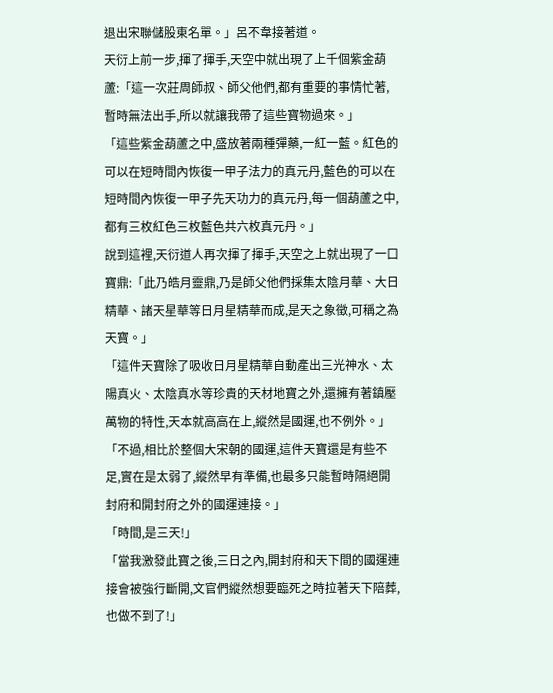退出宋聯儲股東名單。」呂不韋接著道。
天衍上前一步,揮了揮手,天空中就出現了上千個紫金葫蘆:「這一次莊周師叔、師父他們,都有重要的事情忙著,暫時無法出手,所以就讓我帶了這些寶物過來。」
「這些紫金葫蘆之中,盛放著兩種彈藥,一紅一藍。紅色的可以在短時間內恢復一甲子法力的真元丹,藍色的可以在短時間內恢復一甲子先天功力的真元丹,每一個葫蘆之中,都有三枚紅色三枚藍色共六枚真元丹。」
說到這裡,天衍道人再次揮了揮手,天空之上就出現了一口寶鼎:「此乃皓月靈鼎,乃是師父他們採集太陰月華、大日精華、諸天星華等日月星精華而成,是天之象徵,可稱之為天寶。」
「這件天寶除了吸收日月星精華自動產出三光神水、太陽真火、太陰真水等珍貴的天材地寶之外,還擁有著鎮壓萬物的特性,天本就高高在上,縱然是國運,也不例外。」
「不過,相比於整個大宋朝的國運,這件天寶還是有些不足,實在是太弱了,縱然早有準備,也最多只能暫時隔絕開封府和開封府之外的國運連接。」
「時間,是三天!」
「當我激發此寶之後,三日之內,開封府和天下間的國運連接會被強行斷開,文官們縱然想要臨死之時拉著天下陪葬,也做不到了!」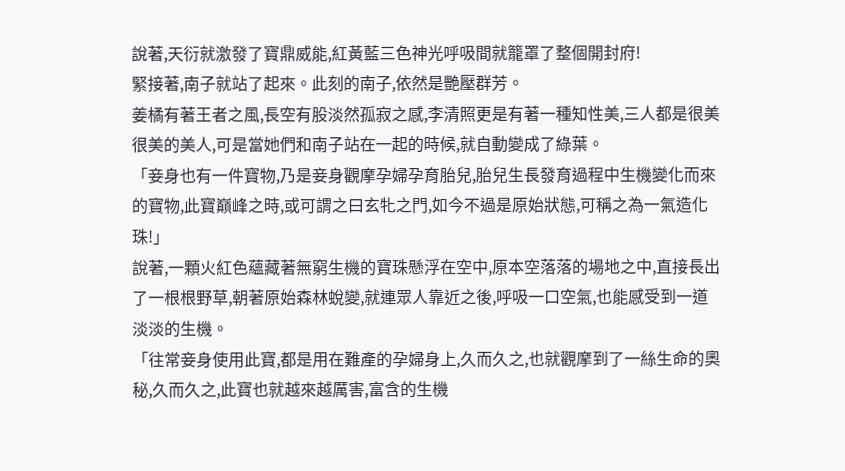說著,天衍就激發了寶鼎威能,紅黃藍三色神光呼吸間就籠罩了整個開封府!
緊接著,南子就站了起來。此刻的南子,依然是艷壓群芳。
姜橘有著王者之風,長空有股淡然孤寂之感,李清照更是有著一種知性美,三人都是很美很美的美人,可是當她們和南子站在一起的時候,就自動變成了綠葉。
「妾身也有一件寶物,乃是妾身觀摩孕婦孕育胎兒,胎兒生長發育過程中生機變化而來的寶物,此寶巔峰之時,或可謂之曰玄牝之門,如今不過是原始狀態,可稱之為一氣造化珠!」
說著,一顆火紅色蘊藏著無窮生機的寶珠懸浮在空中,原本空落落的場地之中,直接長出了一根根野草,朝著原始森林蛻變,就連眾人靠近之後,呼吸一口空氣,也能感受到一道淡淡的生機。
「往常妾身使用此寶,都是用在難產的孕婦身上,久而久之,也就觀摩到了一絲生命的奧秘,久而久之,此寶也就越來越厲害,富含的生機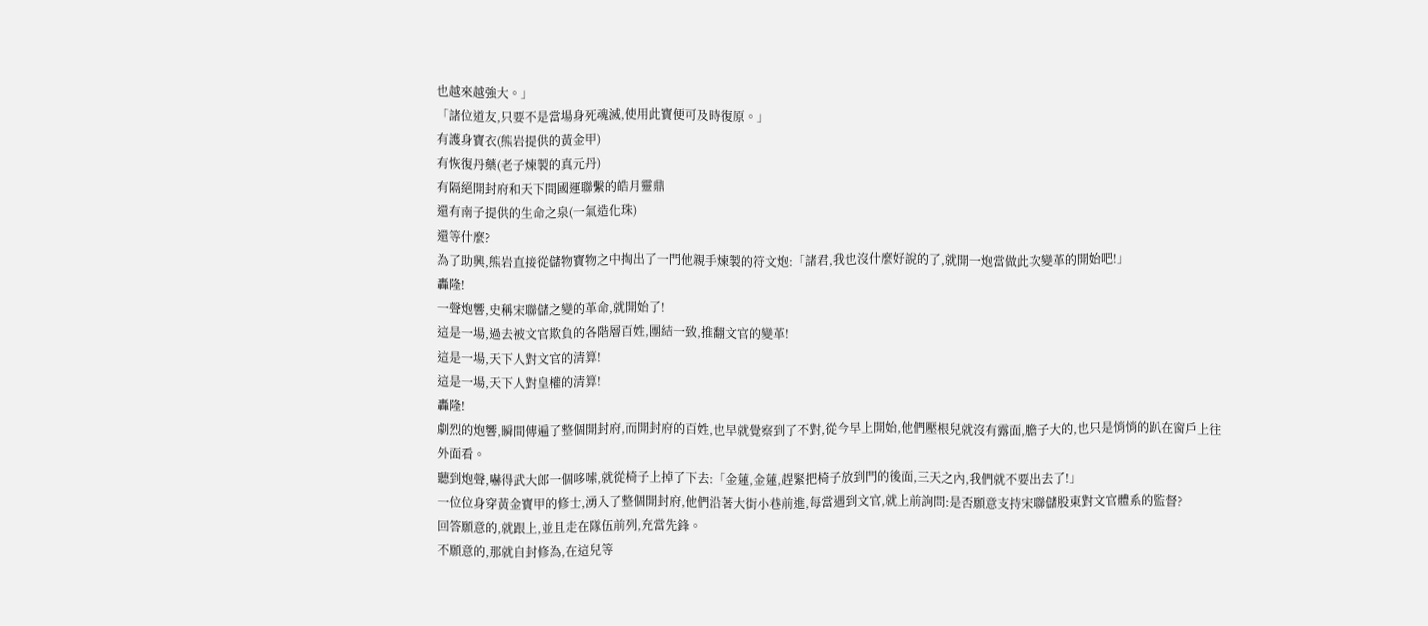也越來越強大。」
「諸位道友,只要不是當場身死魂滅,使用此寶便可及時復原。」
有護身寶衣(熊岩提供的黃金甲)
有恢復丹藥(老子煉製的真元丹)
有隔絕開封府和天下間國運聯繫的皓月靈鼎
還有南子提供的生命之泉(一氣造化珠)
還等什麼?
為了助興,熊岩直接從儲物寶物之中掏出了一門他親手煉製的符文炮:「諸君,我也沒什麼好說的了,就開一炮當做此次變革的開始吧!」
轟隆!
一聲炮響,史稱宋聯儲之變的革命,就開始了!
這是一場,過去被文官欺負的各階層百姓,團結一致,推翻文官的變革!
這是一場,天下人對文官的清算!
這是一場,天下人對皇權的清算!
轟隆!
劇烈的炮響,瞬間傳遍了整個開封府,而開封府的百姓,也早就覺察到了不對,從今早上開始,他們壓根兒就沒有露面,膽子大的,也只是悄悄的趴在窗戶上往外面看。
聽到炮聲,嚇得武大郎一個哆嗦,就從椅子上掉了下去:「金蓮,金蓮,趕緊把椅子放到門的後面,三天之內,我們就不要出去了!」
一位位身穿黃金寶甲的修士,湧入了整個開封府,他們沿著大街小巷前進,每當遇到文官,就上前詢問:是否願意支持宋聯儲股東對文官體系的監督?
回答願意的,就跟上,並且走在隊伍前列,充當先鋒。
不願意的,那就自封修為,在這兒等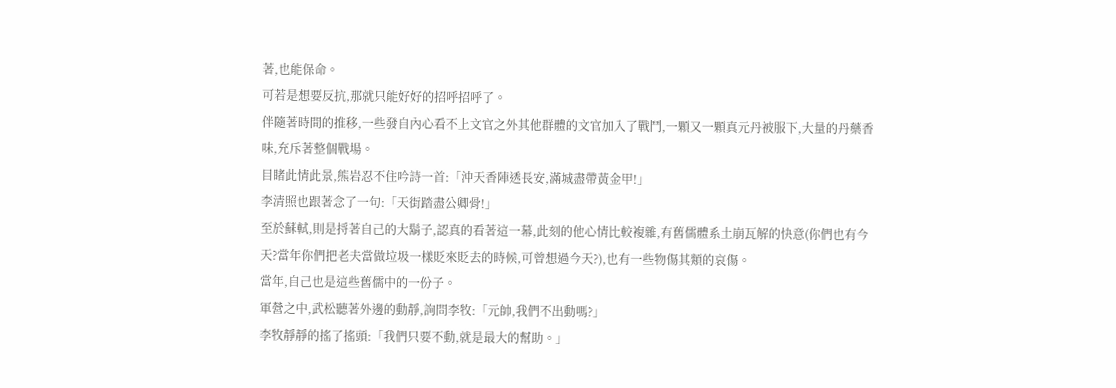著,也能保命。
可若是想要反抗,那就只能好好的招呼招呼了。
伴隨著時間的推移,一些發自內心看不上文官之外其他群體的文官加入了戰鬥,一顆又一顆真元丹被服下,大量的丹藥香味,充斥著整個戰場。
目睹此情此景,熊岩忍不住吟詩一首:「沖天香陣透長安,滿城盡帶黃金甲!」
李清照也跟著念了一句:「天街踏盡公卿骨!」
至於蘇軾,則是捋著自己的大鬍子,認真的看著這一幕,此刻的他心情比較複雜,有舊儒體系土崩瓦解的快意(你們也有今天?當年你們把老夫當做垃圾一樣貶來貶去的時候,可曾想過今天?),也有一些物傷其類的哀傷。
當年,自己也是這些舊儒中的一份子。
軍營之中,武松聽著外邊的動靜,詢問李牧:「元帥,我們不出動嗎?」
李牧靜靜的搖了搖頭:「我們只要不動,就是最大的幫助。」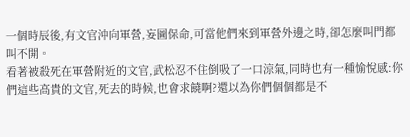一個時辰後,有文官沖向軍營,妄圖保命,可當他們來到軍營外邊之時,卻怎麼叫門都叫不開。
看著被殺死在軍營附近的文官,武松忍不住倒吸了一口涼氣,同時也有一種愉悅感:你們這些高貴的文官,死去的時候,也會求饒啊?還以為你們個個都是不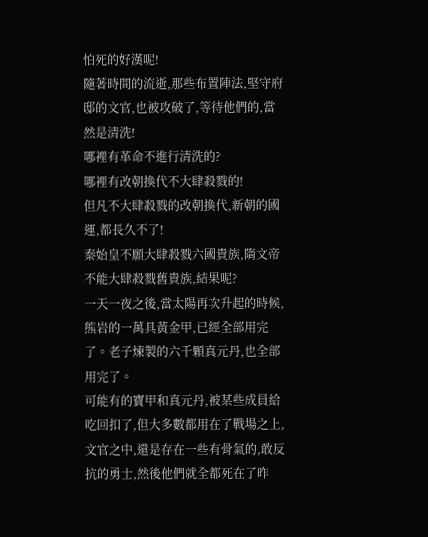怕死的好漢呢!
隨著時間的流逝,那些布置陣法,堅守府邸的文官,也被攻破了,等待他們的,當然是清洗!
哪裡有革命不進行清洗的?
哪裡有改朝換代不大肆殺戮的!
但凡不大肆殺戮的改朝換代,新朝的國運,都長久不了!
秦始皇不願大肆殺戮六國貴族,隋文帝不能大肆殺戮舊貴族,結果呢?
一天一夜之後,當太陽再次升起的時候,熊岩的一萬具黃金甲,已經全部用完了。老子煉製的六千顆真元丹,也全部用完了。
可能有的寶甲和真元丹,被某些成員給吃回扣了,但大多數都用在了戰場之上,文官之中,還是存在一些有骨氣的,敢反抗的勇士,然後他們就全都死在了昨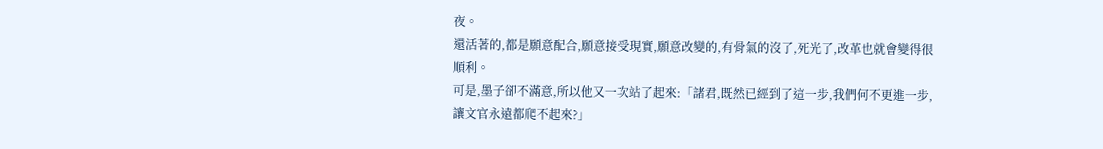夜。
還活著的,都是願意配合,願意接受現實,願意改變的,有骨氣的沒了,死光了,改革也就會變得很順利。
可是,墨子卻不滿意,所以他又一次站了起來:「諸君,既然已經到了這一步,我們何不更進一步,讓文官永遠都爬不起來?」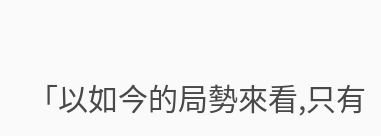「以如今的局勢來看,只有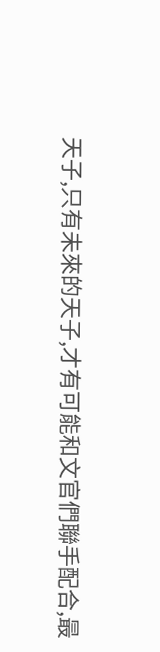天子,只有未來的天子,才有可能和文官們聯手配合,最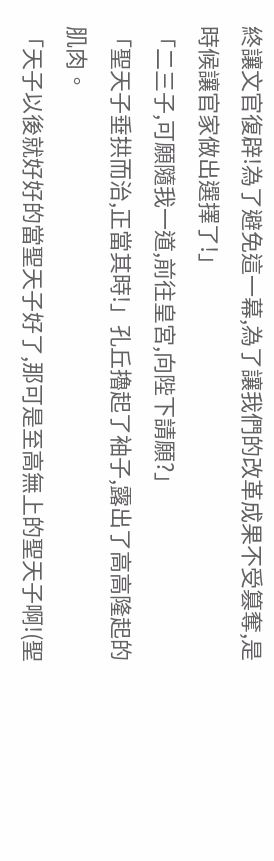終讓文官復辟!為了避免這一幕,為了讓我們的改革成果不受篡奪,是時候讓官家做出選擇了!」
「二三子,可願隨我一道,前往皇宮,向陛下請願?」
「聖天子垂拱而治,正當其時!」孔丘擼起了袖子,露出了高高隆起的肌肉。
「天子以後就好好的當聖天子好了,那可是至高無上的聖天子啊!(聖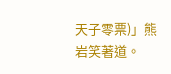天子零票)」熊岩笑著道。